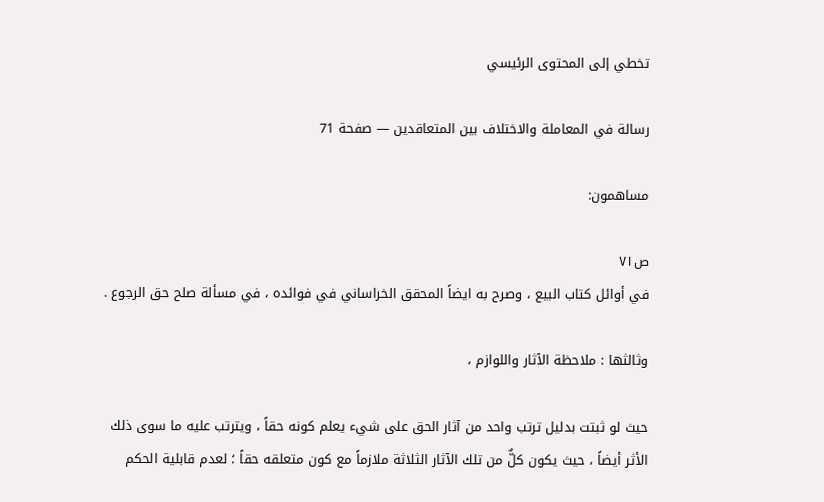تخطي إلى المحتوى الرئيسي

رسالة في المعاملة والاختلاف بين المتعاقدين — صفحة 71

مساهمون:

ص٧١
في أوائل كتاب البيع ، وصرح به ايضاً المحقق الخراساني في فوائده ، في مسألة صلح حق الرجوع .

وثالثها : ملاحظة الآثار واللوازم ،

حيث لو ثبتت بدليل ترتب واحد من آثار الحق على شيء يعلم كونه حقاً ، ويترتب عليه ما سوى ذلك الأثر أيضاً ، حيث يكون كلٌّ من تلك الآثار الثلاثة ملازماً مع كون متعلقه حقاً ؛ لعدم قابلية الحكم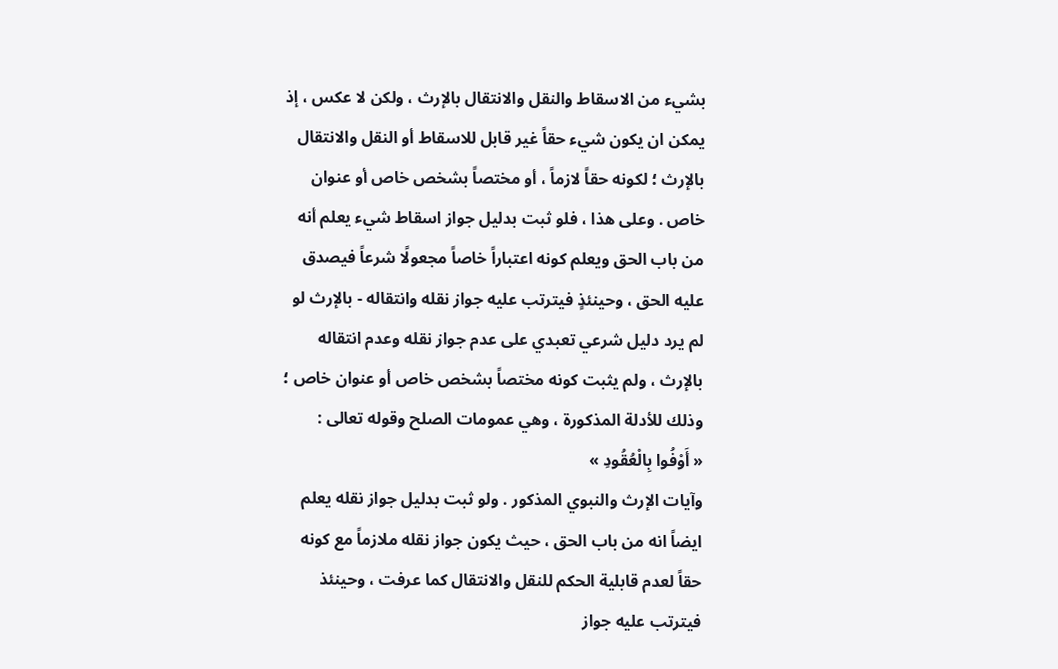بشيء من الاسقاط والنقل والانتقال بالإرث ، ولكن لا عكس ، إذ يمكن ان يكون شيء حقاً غير قابل للاسقاط أو النقل والانتقال بالإرث ؛ لكونه حقاً لازماً ، أو مختصاً بشخص خاص أو عنوان خاص . وعلى هذا ، فلو ثبت بدليل جواز اسقاط شيء يعلم أنه من باب الحق ويعلم كونه اعتباراً خاصاً مجعولًا شرعاً فيصدق عليه الحق ، وحينئذٍ فيترتب عليه جواز نقله وانتقاله - بالإرث لو لم يرد دليل شرعي تعبدي على عدم جواز نقله وعدم انتقاله بالإرث ، ولم يثبت كونه مختصاً بشخص خاص أو عنوان خاص ؛ وذلك للأدلة المذكورة ، وهي عمومات الصلح وقوله تعالى :
« أَوْفُوا بِالْعُقُودِ »
وآيات الإرث والنبوي المذكور . ولو ثبت بدليل جواز نقله يعلم ايضاً انه من باب الحق ، حيث يكون جواز نقله ملازماً مع كونه حقاً لعدم قابلية الحكم للنقل والانتقال كما عرفت ، وحينئذ فيترتب عليه جواز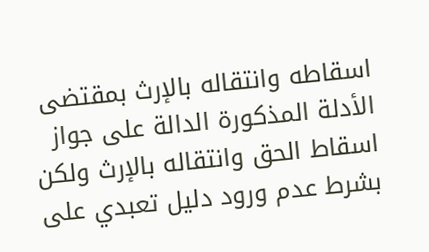اسقاطه وانتقاله بالإرث بمقتضى الأدلة المذكورة الدالة على جواز اسقاط الحق وانتقاله بالإرث ولكن بشرط عدم ورود دليل تعبدي على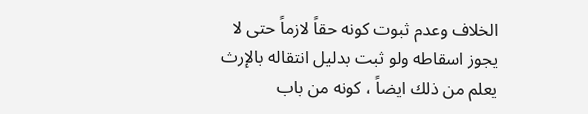الخلاف وعدم ثبوت كونه حقاً لازماً حتى لا يجوز اسقاطه ولو ثبت بدليل انتقاله بالإرث يعلم من ذلك ايضاً ، كونه من باب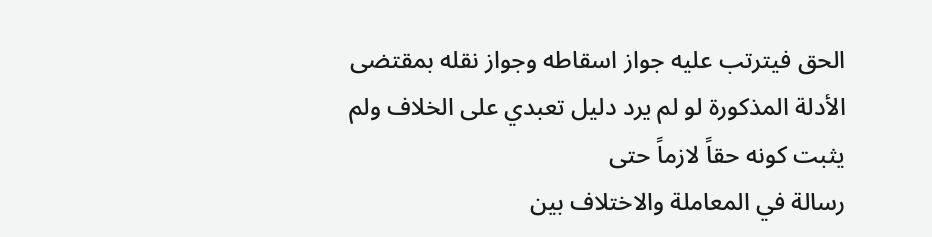الحق فيترتب عليه جواز اسقاطه وجواز نقله بمقتضى الأدلة المذكورة لو لم يرد دليل تعبدي على الخلاف ولم يثبت كونه حقاً لازماً حتى
رسالة في المعاملة والاختلاف بين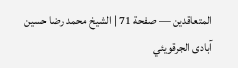المتعاقدين — صفحة 71 | الشيخ محمد رضا حسين آبادى الجرقويئي